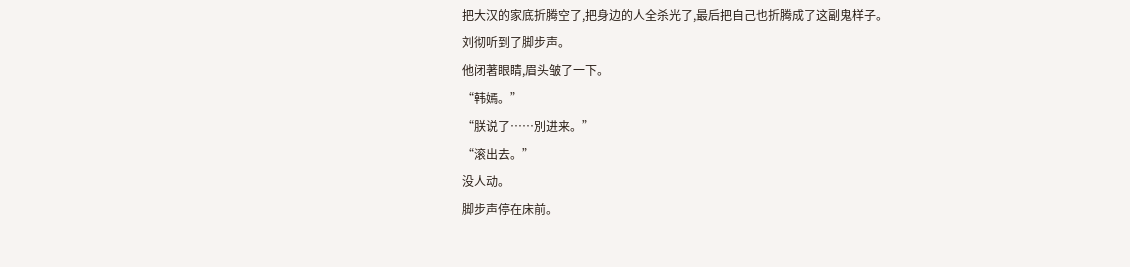把大汉的家底折腾空了,把身边的人全杀光了,最后把自己也折腾成了这副鬼样子。
刘彻听到了脚步声。
他闭著眼睛,眉头皱了一下。
“韩嫣。”
“朕说了……別进来。”
“滚出去。”
没人动。
脚步声停在床前。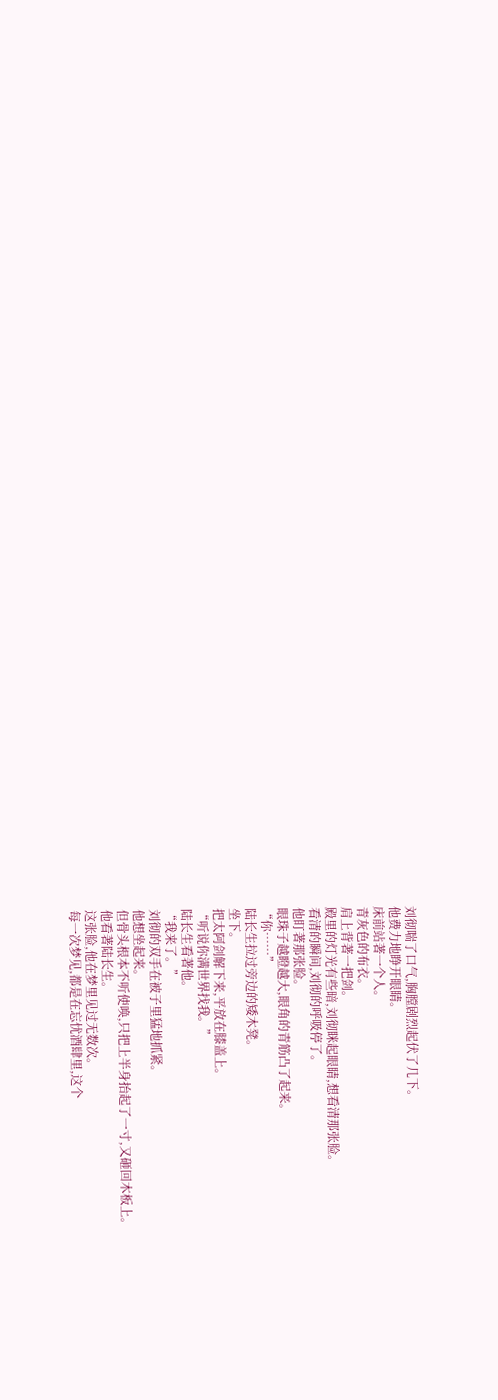刘彻喘了口气,胸膛剧烈起伏了几下。
他费力地睁开眼睛。
床前站著一个人。
青灰色的布衣。
肩上背著一把剑。
殿里的灯光有些暗,刘彻眯起眼睛,想看清那张脸。
看清的瞬间,刘彻的呼吸停了。
他盯著那张脸。
眼珠子越瞪越大,眼角的青筋凸了起来。
“你……”
陆长生拉过旁边的矮木凳。
坐下。
把太阿剑解下来,平放在膝盖上。
“听说你满世界找我。”
陆长生看著他。
“我来了。”
刘彻的双手在被子里猛地抓紧。
他想坐起来。
但骨头根本不听使唤,只把上半身抬起了一寸,又砸回木板上。
他看著陆长生。
这张脸,他在梦里见过无数次。
每一次梦见,都是在忘忧酒肆里,这个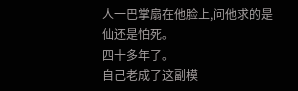人一巴掌扇在他脸上,问他求的是仙还是怕死。
四十多年了。
自己老成了这副模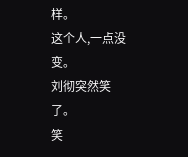样。
这个人,一点没变。
刘彻突然笑了。
笑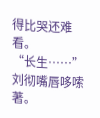得比哭还难看。
“长生……”
刘彻嘴唇哆嗦著。